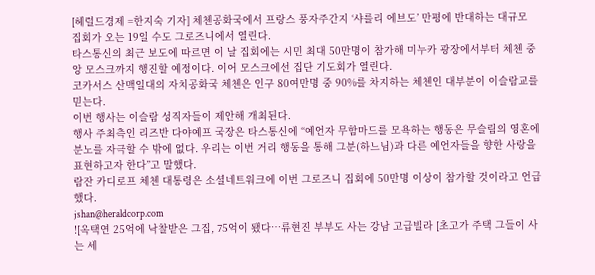[헤럴드경제 =한지숙 기자] 체첸공화국에서 프랑스 풍자주간지 ‘샤를리 에브도’ 만평에 반대하는 대규모 집회가 오는 19일 수도 그로즈니에서 열린다.
타스통신의 최근 보도에 따르면 이 날 집회에는 시민 최대 50만명이 참가해 미누카 광장에서부터 체첸 중앙 모스크까지 행진할 예정이다. 이어 모스크에선 집단 기도회가 열린다.
코카서스 산맥일대의 자치공화국 체첸은 인구 80여만명 중 90%를 차지하는 체첸인 대부분이 이슬람교를 믿는다.
이번 행사는 이슬람 성직자들이 제안해 개최된다.
행사 주최측인 리즈반 다야예프 국장은 타스통신에 “예언자 무함마드를 모욕하는 행동은 무슬림의 영혼에 분노를 자극할 수 밖에 없다. 우리는 이번 거리 행동을 통해 그분(하느님)과 다른 예언자들을 향한 사랑을 표현하고자 한다”고 말했다.
람잔 카디로프 체첸 대통령은 소셜네트워크에 이번 그로즈니 집회에 50만명 이상이 참가할 것이라고 언급했다.
jshan@heraldcorp.com
![옥택연 25억에 낙찰받은 그집, 75억이 됐다…류현진 부부도 사는 강남 고급빌라 [초고가 주택 그들이 사는 세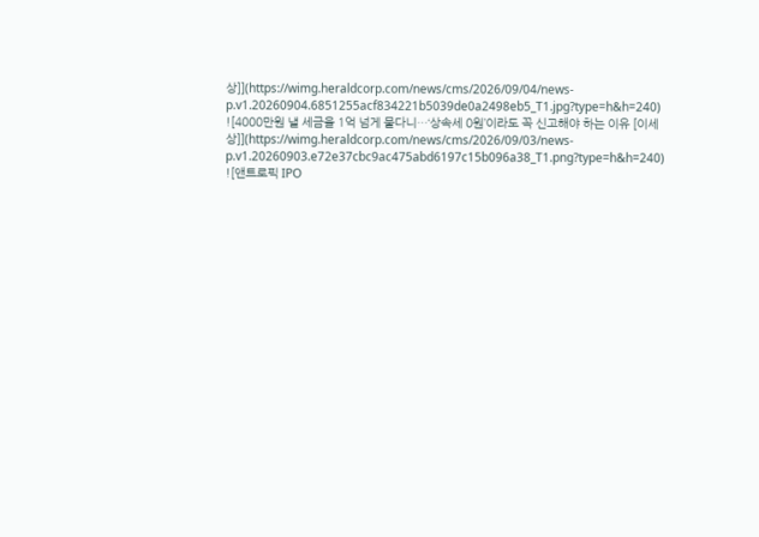상]](https://wimg.heraldcorp.com/news/cms/2026/09/04/news-p.v1.20260904.6851255acf834221b5039de0a2498eb5_T1.jpg?type=h&h=240)
![4000만원 낼 세금을 1억 넘게 물다니…‘상속세 0원’이라도 꼭 신고해야 하는 이유 [이세상]](https://wimg.heraldcorp.com/news/cms/2026/09/03/news-p.v1.20260903.e72e37cbc9ac475abd6197c15b096a38_T1.png?type=h&h=240)
![앤트로픽 IPO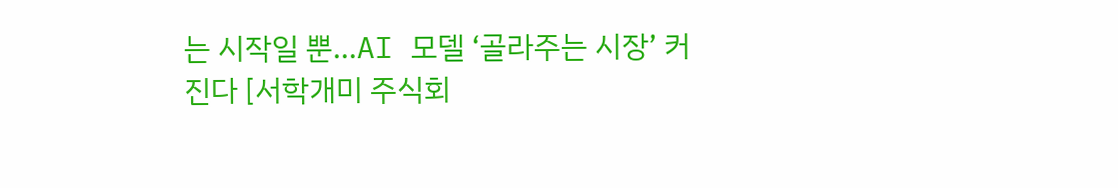는 시작일 뿐…AI 모델 ‘골라주는 시장’ 커진다 [서학개미 주식회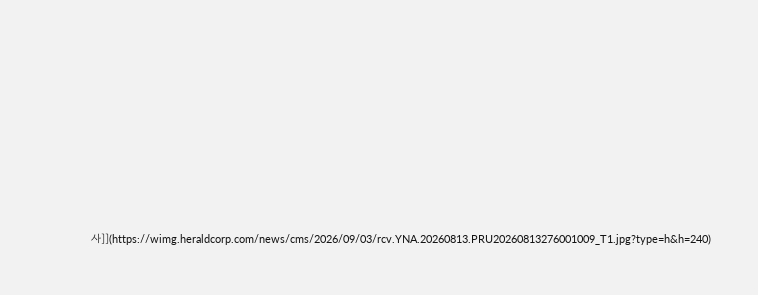사]](https://wimg.heraldcorp.com/news/cms/2026/09/03/rcv.YNA.20260813.PRU20260813276001009_T1.jpg?type=h&h=240)